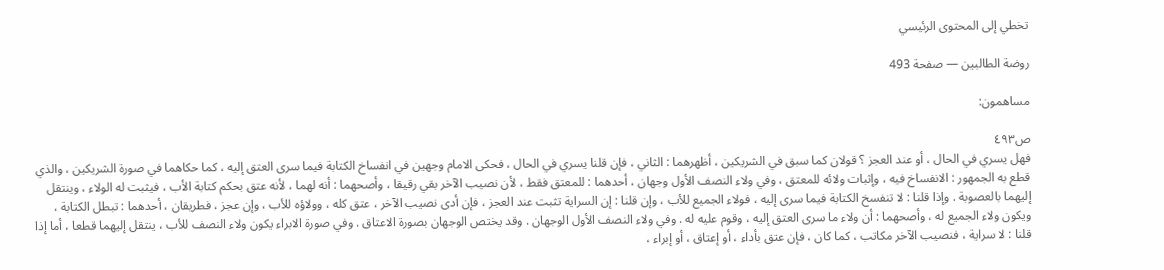تخطي إلى المحتوى الرئيسي

روضة الطالبين — صفحة 493

مساهمون:

ص٤٩٣
فهل يسري في الحال ، أو عند العجز ؟ قولان كما سبق في الشريكين ، أظهرهما : الثاني ، فإن قلنا يسري في الحال ، فحكى الامام وجهين في انفساخ الكتابة فيما سرى العتق إليه ، كما حكاهما في صورة الشريكين ، والذي قطع به الجمهور : الانفساخ فيه ، وإثبات ولائه للمعتق ، وفي ولاء النصف الأول وجهان ، أحدهما : للمعتق فقط ، لأن نصيب الآخر بقي رقيقا ، وأصحهما : أنه لهما ، لأنه عتق بحكم كتابة الأب ، فيثبت له الولاء ، وينتقل إليهما بالعصوبة . وإذا قلنا : لا تنفسخ الكتابة فيما سرى إليه ، فولاء الجميع للأب ، وإن قلنا : إن السراية تثبت عند العجز ، فإن أدى نصيب الآخر ، عتق كله ، وولاؤه للأب ، وإن عجز ، فطريقان ، أحدهما : تبطل الكتابة ، ويكون ولاء الجميع له ، وأصحهما : أن ولاء ما سرى العتق إليه ، وقوم عليه له . وفي ولاء النصف الأول الوجهان . وقد يختص الوجهان بصورة الاعتاق . وفي صورة الابراء يكون ولاء النصف للأب ، ينتقل إليهما قطعا ، أما إذا قلنا : لا سراية ، فنصيب الآخر مكاتب ، كما كان ، فإن عتق بأداء ، أو إعتاق ، أو إبراء ،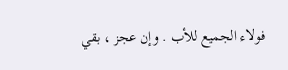فولاء الجميع للأب . وإن عجز ، بقي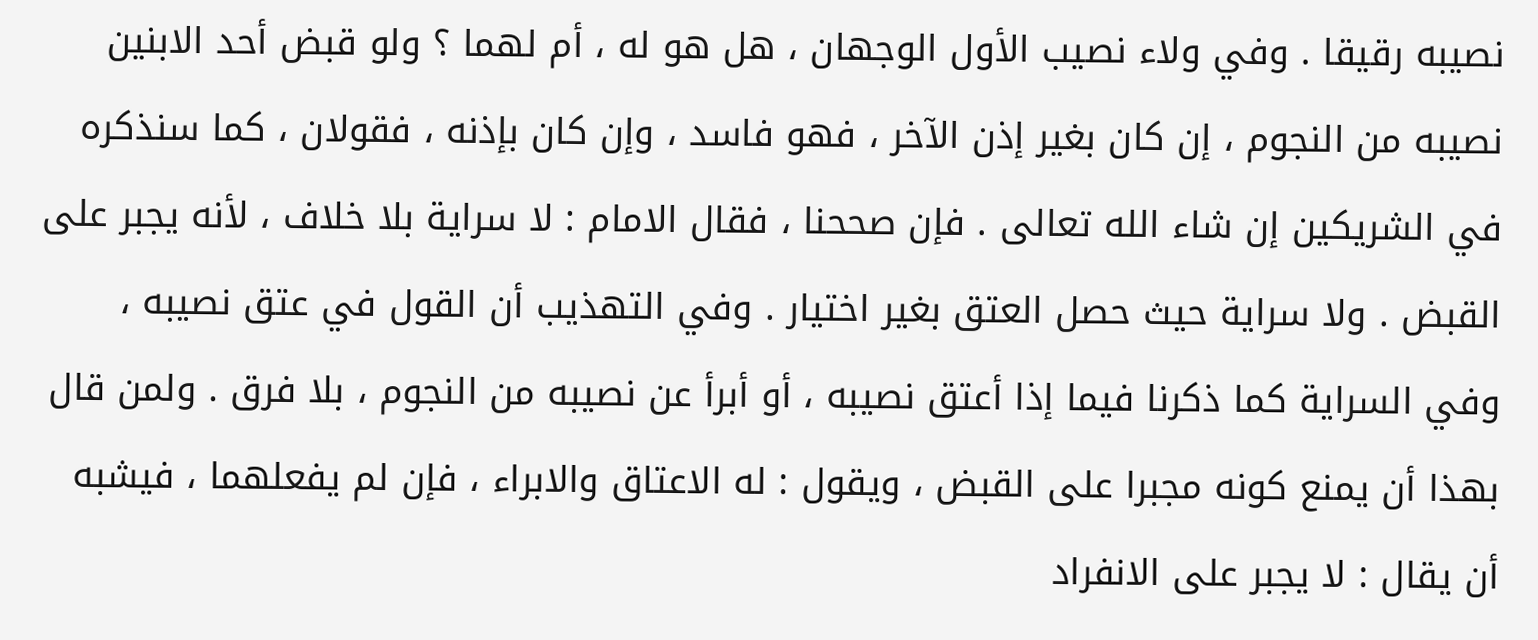نصيبه رقيقا . وفي ولاء نصيب الأول الوجهان ، هل هو له ، أم لهما ؟ ولو قبض أحد الابنين نصيبه من النجوم ، إن كان بغير إذن الآخر ، فهو فاسد ، وإن كان بإذنه ، فقولان ، كما سنذكره في الشريكين إن شاء الله تعالى . فإن صححنا ، فقال الامام : لا سراية بلا خلاف ، لأنه يجبر على القبض . ولا سراية حيث حصل العتق بغير اختيار . وفي التهذيب أن القول في عتق نصيبه ، وفي السراية كما ذكرنا فيما إذا أعتق نصيبه ، أو أبرأ عن نصيبه من النجوم ، بلا فرق . ولمن قال بهذا أن يمنع كونه مجبرا على القبض ، ويقول : له الاعتاق والابراء ، فإن لم يفعلهما ، فيشبه أن يقال : لا يجبر على الانفراد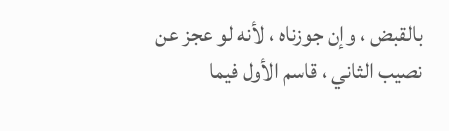بالقبض ، وإن جوزناه ، لأنه لو عجز عن نصيب الثاني ، قاسم الأول فيما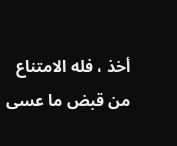أخذ ، فله الامتناع من قبض ما عسى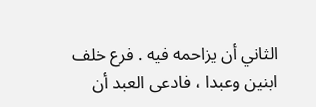الثاني أن يزاحمه فيه . فرع خلف ابنين وعبدا ، فادعى العبد أن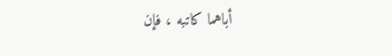أباهما كاتبه ، فإن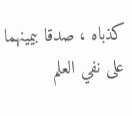كذباه ، صدقا بيمينهما على نفي العلم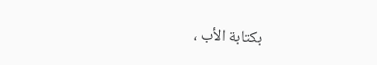بكتابة الأب ،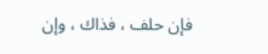فإن حلف ، فذاك ، وإن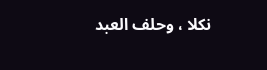نكلا ، وحلف العبد